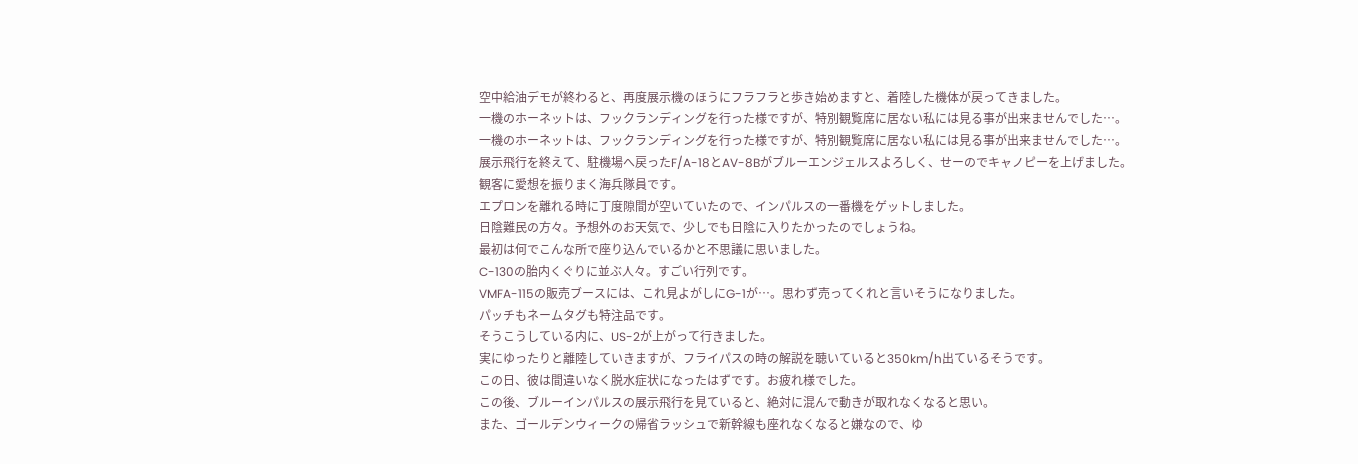空中給油デモが終わると、再度展示機のほうにフラフラと歩き始めますと、着陸した機体が戻ってきました。
一機のホーネットは、フックランディングを行った様ですが、特別観覧席に居ない私には見る事が出来ませんでした…。
一機のホーネットは、フックランディングを行った様ですが、特別観覧席に居ない私には見る事が出来ませんでした…。
展示飛行を終えて、駐機場へ戻ったF/A-18とAV-8Bがブルーエンジェルスよろしく、せーのでキャノピーを上げました。
観客に愛想を振りまく海兵隊員です。
エプロンを離れる時に丁度隙間が空いていたので、インパルスの一番機をゲットしました。
日陰難民の方々。予想外のお天気で、少しでも日陰に入りたかったのでしょうね。
最初は何でこんな所で座り込んでいるかと不思議に思いました。
C-130の胎内くぐりに並ぶ人々。すごい行列です。
VMFA-115の販売ブースには、これ見よがしにG-1が…。思わず売ってくれと言いそうになりました。
パッチもネームタグも特注品です。
そうこうしている内に、US-2が上がって行きました。
実にゆったりと離陸していきますが、フライパスの時の解説を聴いていると350km/h出ているそうです。
この日、彼は間違いなく脱水症状になったはずです。お疲れ様でした。
この後、ブルーインパルスの展示飛行を見ていると、絶対に混んで動きが取れなくなると思い。
また、ゴールデンウィークの帰省ラッシュで新幹線も座れなくなると嫌なので、ゆ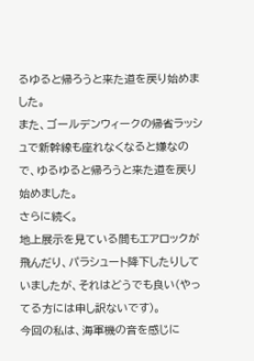るゆると帰ろうと来た道を戻り始めました。
また、ゴールデンウィークの帰省ラッシュで新幹線も座れなくなると嫌なので、ゆるゆると帰ろうと来た道を戻り始めました。
さらに続く。
地上展示を見ている間もエアロックが飛んだり、パラシュート降下したりしていましたが、それはどうでも良い(やってる方には申し訳ないです)。
今回の私は、海軍機の音を感じに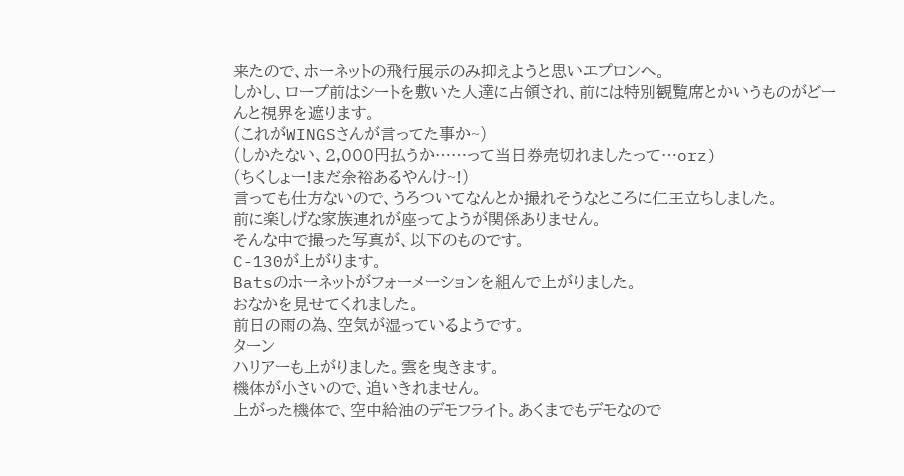来たので、ホーネットの飛行展示のみ抑えようと思いエプロンへ。
しかし、ロープ前はシートを敷いた人達に占領され、前には特別観覧席とかいうものがどーんと視界を遮ります。
(これがWINGSさんが言ってた事か~)
(しかたない、2,000円払うか……って当日券売切れましたって…orz)
(ちくしょー!まだ余裕あるやんけ~!)
言っても仕方ないので、うろついてなんとか撮れそうなところに仁王立ちしました。
前に楽しげな家族連れが座ってようが関係ありません。
そんな中で撮った写真が、以下のものです。
C-130が上がります。
Batsのホーネットがフォーメーションを組んで上がりました。
おなかを見せてくれました。
前日の雨の為、空気が湿っているようです。
ターン
ハリアーも上がりました。雲を曳きます。
機体が小さいので、追いきれません。
上がった機体で、空中給油のデモフライト。あくまでもデモなので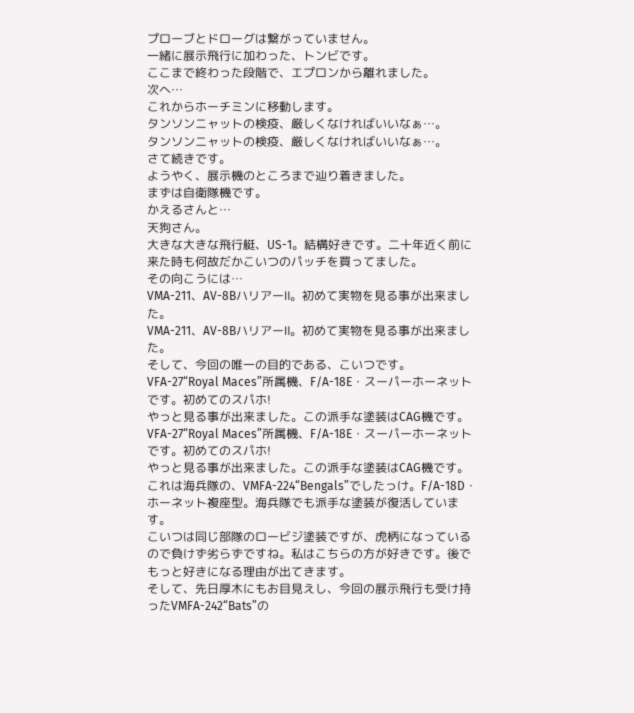プローブとドローグは繋がっていません。
一緒に展示飛行に加わった、トンビです。
ここまで終わった段階で、エプロンから離れました。
次へ…
これからホーチミンに移動します。
タンソンニャットの検疫、厳しくなければいいなぁ…。
タンソンニャットの検疫、厳しくなければいいなぁ…。
さて続きです。
ようやく、展示機のところまで辿り着きました。
まずは自衛隊機です。
かえるさんと…
天狗さん。
大きな大きな飛行艇、US-1。結構好きです。二十年近く前に来た時も何故だかこいつのパッチを買ってました。
その向こうには…
VMA-211、AV-8BハリアーⅡ。初めて実物を見る事が出来ました。
VMA-211、AV-8BハリアーⅡ。初めて実物を見る事が出来ました。
そして、今回の唯一の目的である、こいつです。
VFA-27“Royal Maces”所属機、F/A-18E・スーパーホーネットです。初めてのスパホ!
やっと見る事が出来ました。この派手な塗装はCAG機です。
VFA-27“Royal Maces”所属機、F/A-18E・スーパーホーネットです。初めてのスパホ!
やっと見る事が出来ました。この派手な塗装はCAG機です。
これは海兵隊の、VMFA-224“Bengals”でしたっけ。F/A-18D・ホーネット複座型。海兵隊でも派手な塗装が復活しています。
こいつは同じ部隊のロービジ塗装ですが、虎柄になっているので負けず劣らずですね。私はこちらの方が好きです。後でもっと好きになる理由が出てきます。
そして、先日厚木にもお目見えし、今回の展示飛行も受け持ったVMFA-242“Bats”の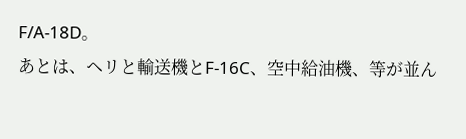F/A-18D。
あとは、ヘリと輸送機とF-16C、空中給油機、等が並ん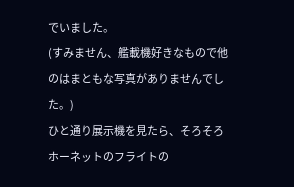でいました。
(すみません、艦載機好きなもので他のはまともな写真がありませんでした。)
ひと通り展示機を見たら、そろそろホーネットのフライトの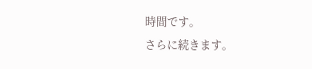時間です。
さらに続きます。